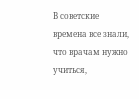В советские времена все знали, что врачам нужно учиться,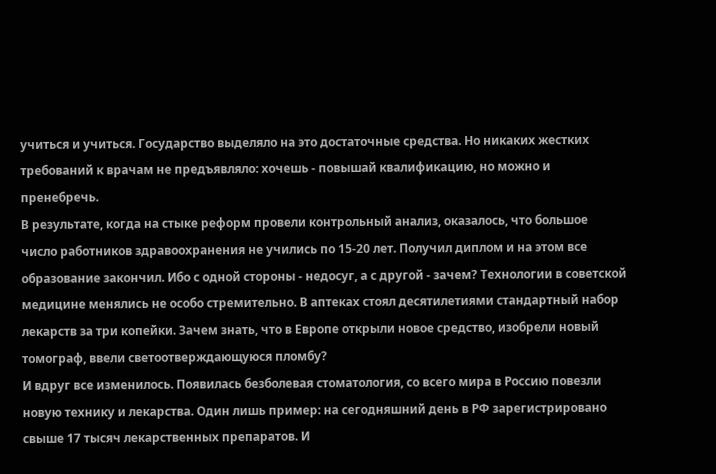учиться и учиться. Государство выделяло на это достаточные средства. Но никаких жестких требований к врачам не предъявляло: хочешь - повышай квалификацию, но можно и пренебречь.
В результате, когда на стыке реформ провели контрольный анализ, оказалось, что большое число работников здравоохранения не учились по 15-20 лет. Получил диплом и на этом все образование закончил. Ибо с одной стороны - недосуг, а с другой - зачем? Технологии в советской медицине менялись не особо стремительно. В аптеках стоял десятилетиями стандартный набор лекарств за три копейки. Зачем знать, что в Европе открыли новое средство, изобрели новый томограф, ввели светоотверждающуюся пломбу?
И вдруг все изменилось. Появилась безболевая стоматология, со всего мира в Россию повезли новую технику и лекарства. Один лишь пример: на сегодняшний день в РФ зарегистрировано свыше 17 тысяч лекарственных препаратов. И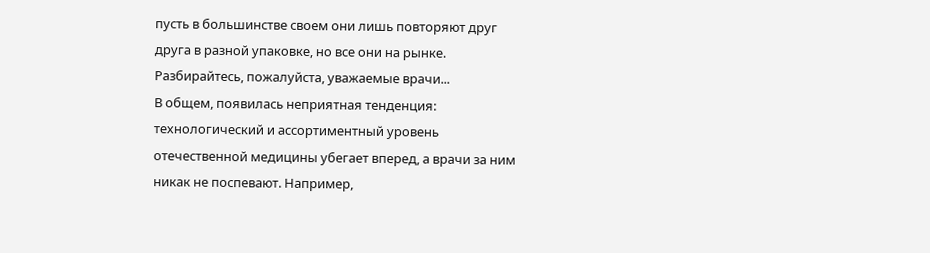пусть в большинстве своем они лишь повторяют друг друга в разной упаковке, но все они на рынке. Разбирайтесь, пожалуйста, уважаемые врачи...
В общем, появилась неприятная тенденция: технологический и ассортиментный уровень отечественной медицины убегает вперед, а врачи за ним никак не поспевают. Например,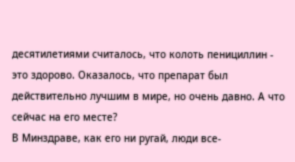десятилетиями считалось, что колоть пенициллин - это здорово. Оказалось, что препарат был действительно лучшим в мире, но очень давно. А что сейчас на его месте?
В Минздраве, как его ни ругай, люди все-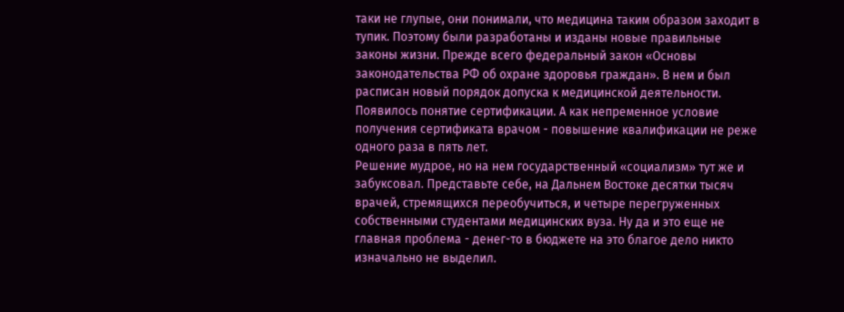таки не глупые, они понимали, что медицина таким образом заходит в тупик. Поэтому были разработаны и изданы новые правильные законы жизни. Прежде всего федеральный закон «Основы законодательства РФ об охране здоровья граждан». В нем и был расписан новый порядок допуска к медицинской деятельности. Появилось понятие сертификации. А как непременное условие получения сертификата врачом - повышение квалификации не реже одного раза в пять лет.
Решение мудрое, но на нем государственный «социализм» тут же и забуксовал. Представьте себе, на Дальнем Востоке десятки тысяч врачей, стремящихся переобучиться, и четыре перегруженных собственными студентами медицинских вуза. Ну да и это еще не главная проблема - денег-то в бюджете на это благое дело никто изначально не выделил.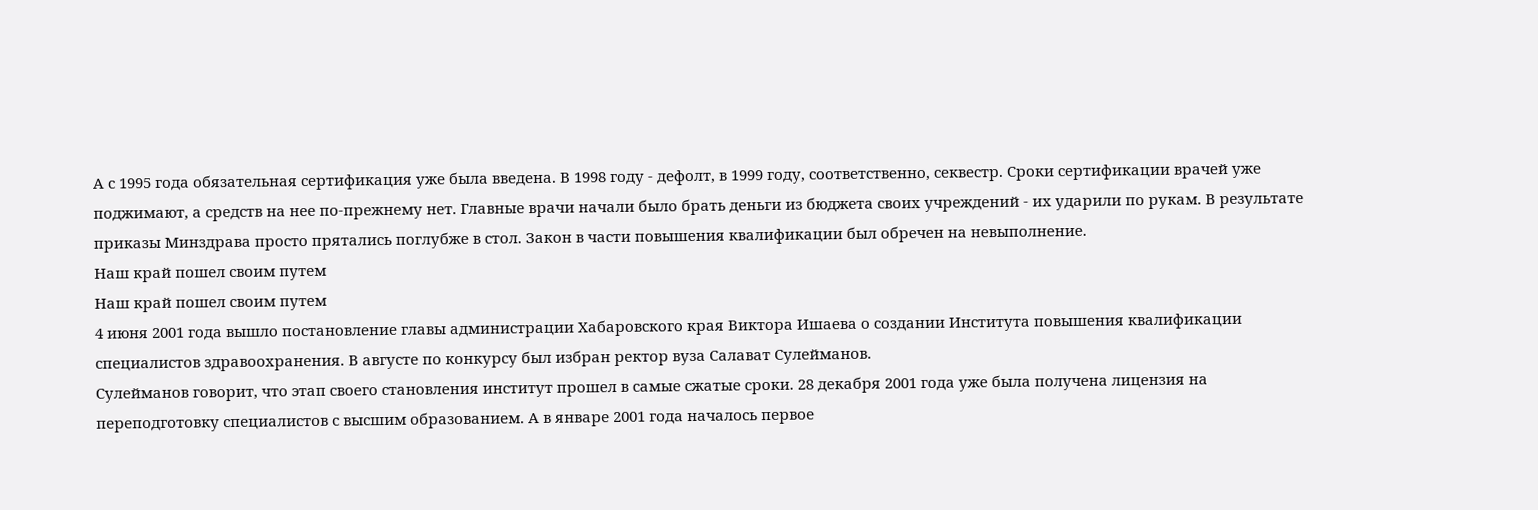А с 1995 года обязательная сертификация уже была введена. В 1998 году - дефолт, в 1999 году, соответственно, секвестр. Сроки сертификации врачей уже поджимают, а средств на нее по-прежнему нет. Главные врачи начали было брать деньги из бюджета своих учреждений - их ударили по рукам. В результате приказы Минздрава просто прятались поглубже в стол. Закон в части повышения квалификации был обречен на невыполнение.
Наш край пошел своим путем
Наш край пошел своим путем
4 июня 2001 года вышло постановление главы администрации Хабаровского края Виктора Ишаева о создании Института повышения квалификации специалистов здравоохранения. В августе по конкурсу был избран ректор вуза Салават Сулейманов.
Сулейманов говорит, что этап своего становления институт прошел в самые сжатые сроки. 28 декабря 2001 года уже была получена лицензия на переподготовку специалистов с высшим образованием. А в январе 2001 года началось первое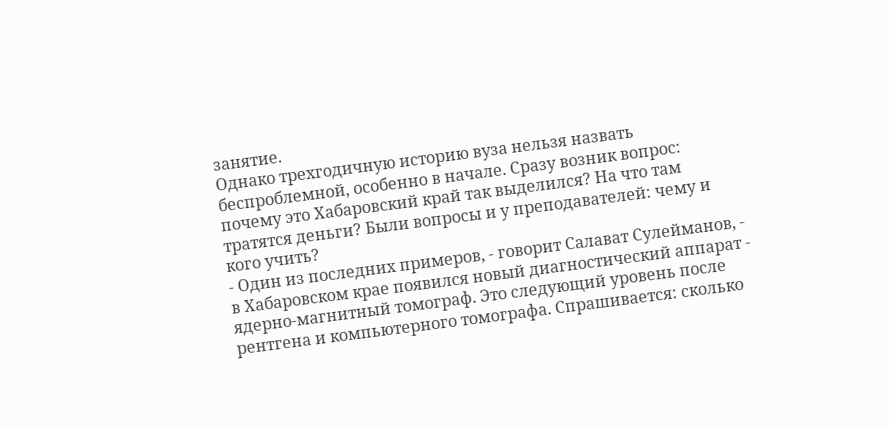занятие.
Однако трехгодичную историю вуза нельзя назвать беспроблемной, особенно в начале. Сразу возник вопрос: почему это Хабаровский край так выделился? На что там тратятся деньги? Были вопросы и у преподавателей: чему и кого учить?
- Один из последних примеров, - говорит Салават Сулейманов, - в Хабаровском крае появился новый диагностический аппарат - ядерно-магнитный томограф. Это следующий уровень после рентгена и компьютерного томографа. Спрашивается: сколько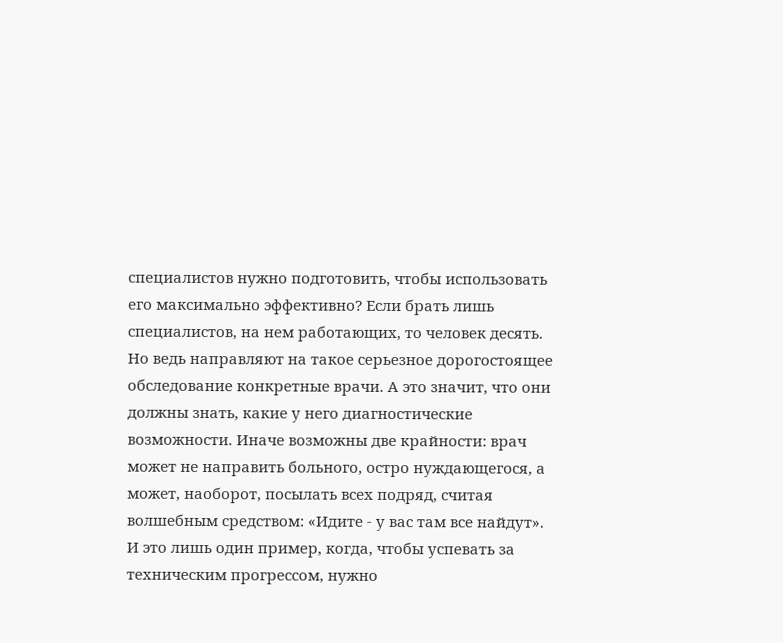специалистов нужно подготовить, чтобы использовать его максимально эффективно? Если брать лишь специалистов, на нем работающих, то человек десять. Но ведь направляют на такое серьезное дорогостоящее обследование конкретные врачи. А это значит, что они должны знать, какие у него диагностические возможности. Иначе возможны две крайности: врач может не направить больного, остро нуждающегося, а может, наоборот, посылать всех подряд, считая волшебным средством: «Идите - у вас там все найдут».
И это лишь один пример, когда, чтобы успевать за техническим прогрессом, нужно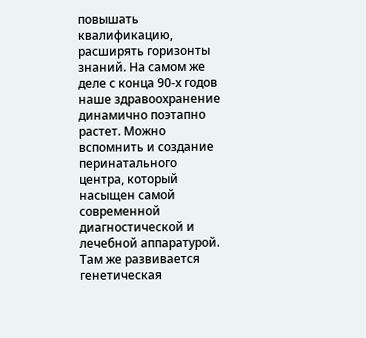повышать квалификацию, расширять горизонты знаний. На самом же деле с конца 90-х годов наше здравоохранение динамично поэтапно растет. Можно вспомнить и создание перинатального центра, который насыщен самой современной диагностической и лечебной аппаратурой. Там же развивается генетическая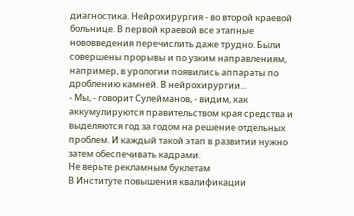диагностика. Нейрохирургия - во второй краевой больнице. В первой краевой все этапные нововведения перечислить даже трудно. Были совершены прорывы и по узким направлениям, например, в урологии появились аппараты по дроблению камней. В нейрохирургии...
- Мы, - говорит Сулейманов, - видим, как аккумулируются правительством края средства и выделяются год за годом на решение отдельных проблем. И каждый такой этап в развитии нужно затем обеспечивать кадрами.
Не верьте рекламным буклетам
В Институте повышения квалификации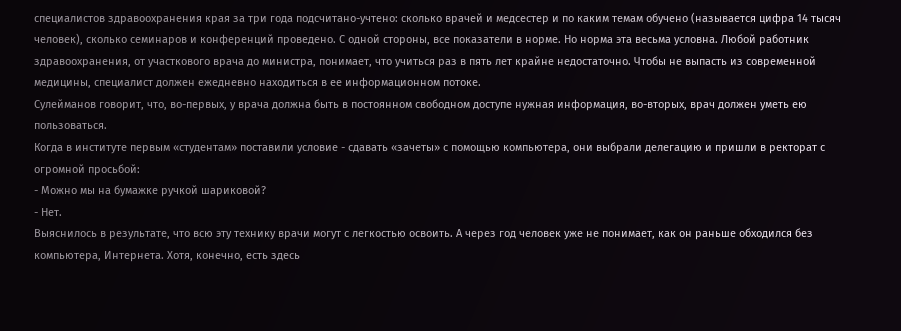специалистов здравоохранения края за три года подсчитано-учтено: сколько врачей и медсестер и по каким темам обучено (называется цифра 14 тысяч человек), сколько семинаров и конференций проведено. С одной стороны, все показатели в норме. Но норма эта весьма условна. Любой работник здравоохранения, от участкового врача до министра, понимает, что учиться раз в пять лет крайне недостаточно. Чтобы не выпасть из современной медицины, специалист должен ежедневно находиться в ее информационном потоке.
Сулейманов говорит, что, во-первых, у врача должна быть в постоянном свободном доступе нужная информация, во-вторых, врач должен уметь ею пользоваться.
Когда в институте первым «студентам» поставили условие - сдавать «зачеты» с помощью компьютера, они выбрали делегацию и пришли в ректорат с огромной просьбой:
- Можно мы на бумажке ручкой шариковой?
- Нет.
Выяснилось в результате, что всю эту технику врачи могут с легкостью освоить. А через год человек уже не понимает, как он раньше обходился без компьютера, Интернета. Хотя, конечно, есть здесь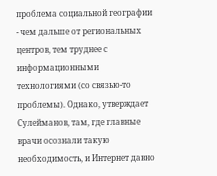проблема социальной географии - чем дальше от региональных центров, тем труднее с информационными технологиями (со связью-то проблемы). Однако, утверждает Сулейманов, там, где главные врачи осознали такую необходимость, и Интернет давно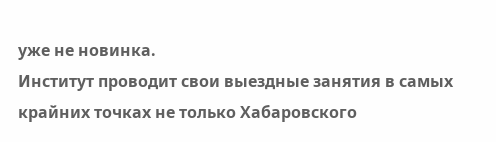уже не новинка.
Институт проводит свои выездные занятия в самых крайних точках не только Хабаровского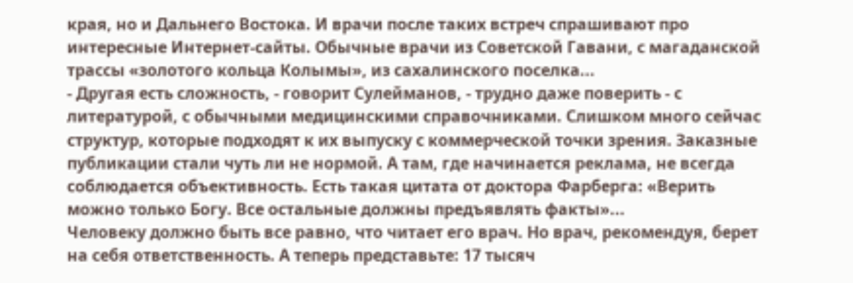края, но и Дальнего Востока. И врачи после таких встреч спрашивают про интересные Интернет-сайты. Обычные врачи из Советской Гавани, с магаданской трассы «золотого кольца Колымы», из сахалинского поселка...
- Другая есть сложность, - говорит Сулейманов, - трудно даже поверить - с литературой, с обычными медицинскими справочниками. Слишком много сейчас структур, которые подходят к их выпуску с коммерческой точки зрения. Заказные публикации стали чуть ли не нормой. А там, где начинается реклама, не всегда соблюдается объективность. Есть такая цитата от доктора Фарберга: «Верить можно только Богу. Все остальные должны предъявлять факты»...
Человеку должно быть все равно, что читает его врач. Но врач, рекомендуя, берет на себя ответственность. А теперь представьте: 17 тысяч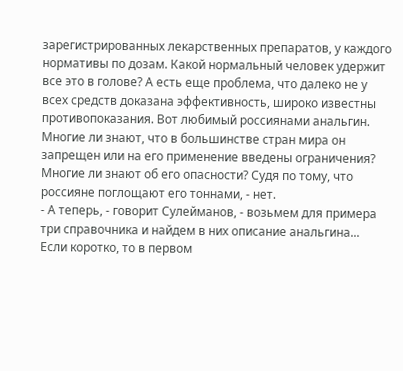зарегистрированных лекарственных препаратов, у каждого нормативы по дозам. Какой нормальный человек удержит все это в голове? А есть еще проблема, что далеко не у всех средств доказана эффективность, широко известны противопоказания. Вот любимый россиянами анальгин. Многие ли знают, что в большинстве стран мира он запрещен или на его применение введены ограничения? Многие ли знают об его опасности? Судя по тому, что россияне поглощают его тоннами, - нет.
- А теперь, - говорит Сулейманов, - возьмем для примера три справочника и найдем в них описание анальгина...
Если коротко, то в первом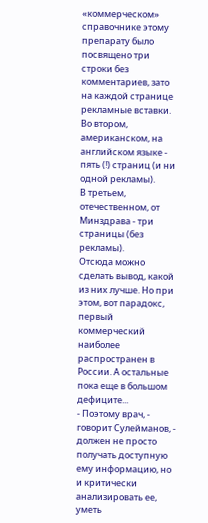«коммерческом» справочнике этому препарату было посвящено три строки без комментариев, зато на каждой странице рекламные вставки.
Во втором, американском, на английском языке - пять (!) страниц (и ни одной рекламы).
В третьем, отечественном, от Минздрава - три страницы (без рекламы).
Отсюда можно сделать вывод, какой из них лучше. Но при этом, вот парадокс, первый коммерческий наиболее распространен в России. А остальные пока еще в большом дефиците...
- Поэтому врач, - говорит Сулейманов, - должен не просто получать доступную ему информацию, но и критически анализировать ее, уметь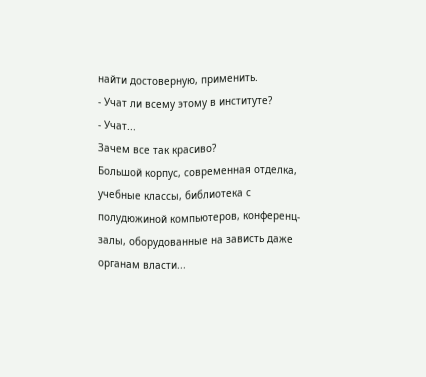найти достоверную, применить.
- Учат ли всему этому в институте?
- Учат...
Зачем все так красиво?
Большой корпус, современная отделка, учебные классы, библиотека с полудюжиной компьютеров, конференц-залы, оборудованные на зависть даже органам власти...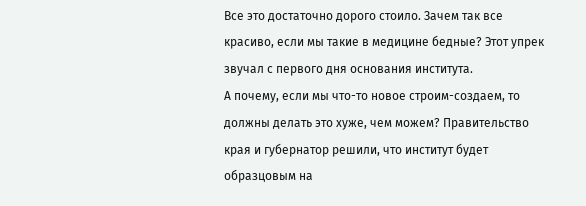Все это достаточно дорого стоило. Зачем так все красиво, если мы такие в медицине бедные? Этот упрек звучал с первого дня основания института.
А почему, если мы что-то новое строим-создаем, то должны делать это хуже, чем можем? Правительство края и губернатор решили, что институт будет образцовым на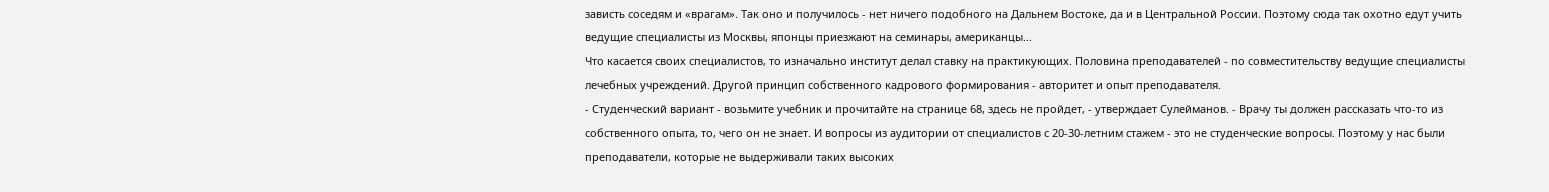зависть соседям и «врагам». Так оно и получилось - нет ничего подобного на Дальнем Востоке, да и в Центральной России. Поэтому сюда так охотно едут учить ведущие специалисты из Москвы, японцы приезжают на семинары, американцы...
Что касается своих специалистов, то изначально институт делал ставку на практикующих. Половина преподавателей - по совместительству ведущие специалисты лечебных учреждений. Другой принцип собственного кадрового формирования - авторитет и опыт преподавателя.
- Студенческий вариант - возьмите учебник и прочитайте на странице 68, здесь не пройдет, - утверждает Сулейманов. - Врачу ты должен рассказать что-то из собственного опыта, то, чего он не знает. И вопросы из аудитории от специалистов с 20-30-летним стажем - это не студенческие вопросы. Поэтому у нас были преподаватели, которые не выдерживали таких высоких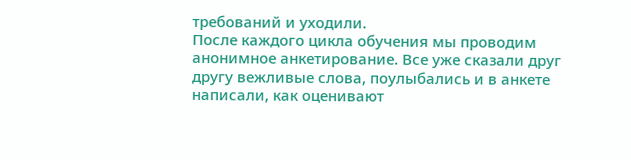требований и уходили.
После каждого цикла обучения мы проводим анонимное анкетирование. Все уже сказали друг другу вежливые слова, поулыбались и в анкете написали, как оценивают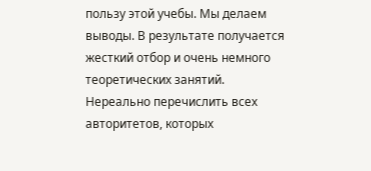пользу этой учебы. Мы делаем выводы. В результате получается жесткий отбор и очень немного теоретических занятий.
Нереально перечислить всех авторитетов, которых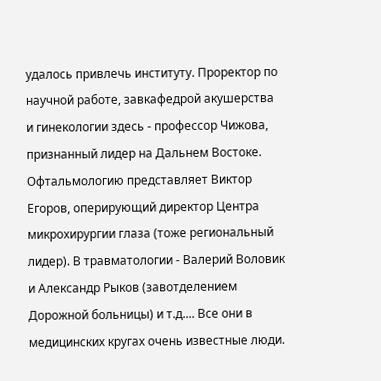удалось привлечь институту. Проректор по научной работе, завкафедрой акушерства и гинекологии здесь - профессор Чижова, признанный лидер на Дальнем Востоке. Офтальмологию представляет Виктор Егоров, оперирующий директор Центра микрохирургии глаза (тоже региональный лидер). В травматологии - Валерий Воловик и Александр Рыков (завотделением Дорожной больницы) и т.д.... Все они в медицинских кругах очень известные люди.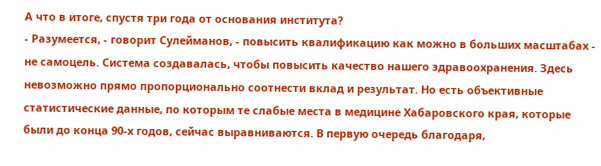А что в итоге, спустя три года от основания института?
- Разумеется, - говорит Сулейманов, - повысить квалификацию как можно в больших масштабах - не самоцель. Система создавалась, чтобы повысить качество нашего здравоохранения. Здесь невозможно прямо пропорционально соотнести вклад и результат. Но есть объективные статистические данные, по которым те слабые места в медицине Хабаровского края, которые были до конца 90-х годов, сейчас выравниваются. В первую очередь благодаря,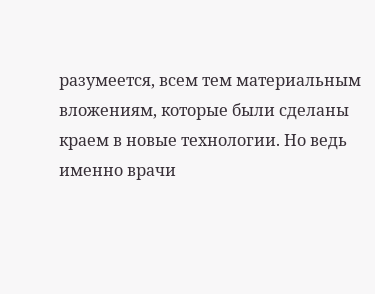разумеется, всем тем материальным вложениям, которые были сделаны краем в новые технологии. Но ведь именно врачи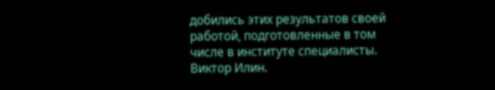добились этих результатов своей работой, подготовленные в том числе в институте специалисты.
Виктор Илин.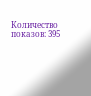Количество показов: 395